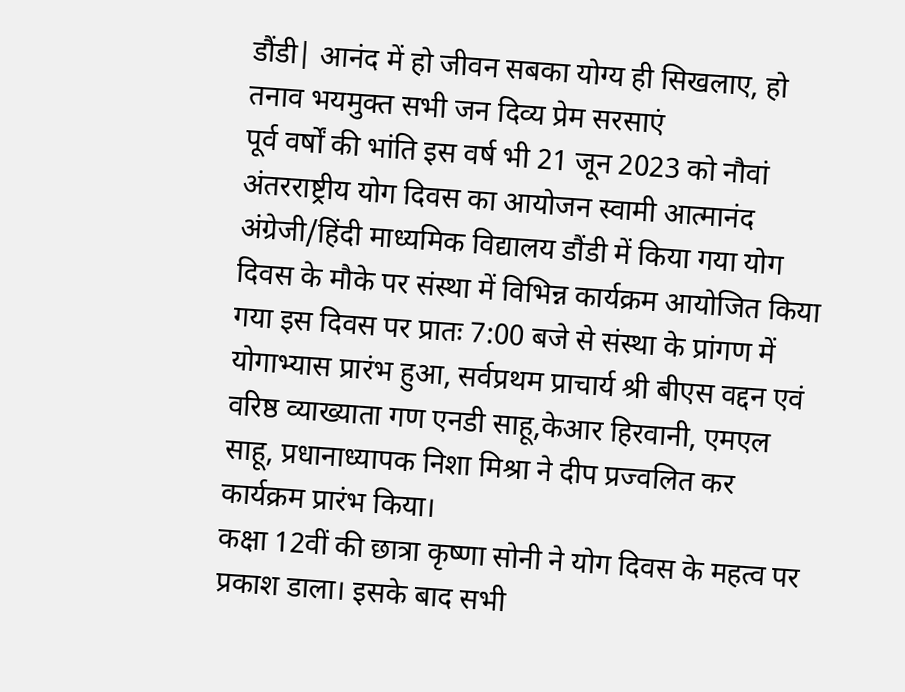डौंडी| आनंद में हो जीवन सबका योग्य ही सिखलाए, हो तनाव भयमुक्त सभी जन दिव्य प्रेम सरसाएं
पूर्व वर्षों की भांति इस वर्ष भी 21 जून 2023 को नौवां अंतरराष्ट्रीय योग दिवस का आयोजन स्वामी आत्मानंद अंग्रेजी/हिंदी माध्यमिक विद्यालय डौंडी में किया गया योग दिवस के मौके पर संस्था में विभिन्न कार्यक्रम आयोजित किया गया इस दिवस पर प्रातः 7:00 बजे से संस्था के प्रांगण में योगाभ्यास प्रारंभ हुआ, सर्वप्रथम प्राचार्य श्री बीएस वद्दन एवं वरिष्ठ व्याख्याता गण एनडी साहू,केआर हिरवानी, एमएल साहू, प्रधानाध्यापक निशा मिश्रा ने दीप प्रज्वलित कर कार्यक्रम प्रारंभ किया।
कक्षा 12वीं की छात्रा कृष्णा सोनी ने योग दिवस के महत्व पर प्रकाश डाला। इसके बाद सभी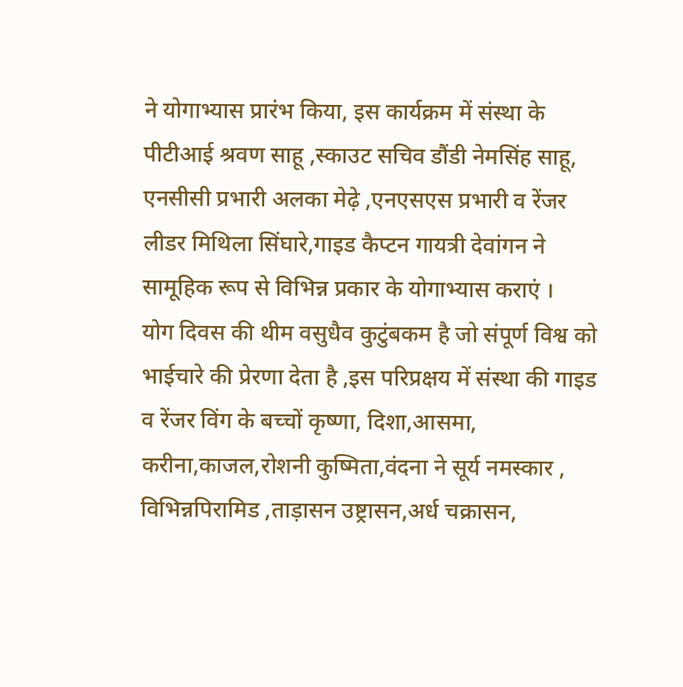ने योगाभ्यास प्रारंभ किया, इस कार्यक्रम में संस्था के पीटीआई श्रवण साहू ,स्काउट सचिव डौंडी नेमसिंह साहू, एनसीसी प्रभारी अलका मेढ़े ,एनएसएस प्रभारी व रेंजर लीडर मिथिला सिंघारे,गाइड कैप्टन गायत्री देवांगन ने सामूहिक रूप से विभिन्न प्रकार के योगाभ्यास कराएं ।
योग दिवस की थीम वसुधैव कुटुंबकम है जो संपूर्ण विश्व को भाईचारे की प्रेरणा देता है ,इस परिप्रक्षय में संस्था की गाइड व रेंजर विंग के बच्चों कृष्णा, दिशा,आसमा, करीना,काजल,रोशनी कुष्मिता,वंदना ने सूर्य नमस्कार , विभिन्नपिरामिड ,ताड़ासन उष्ट्रासन,अर्ध चक्रासन,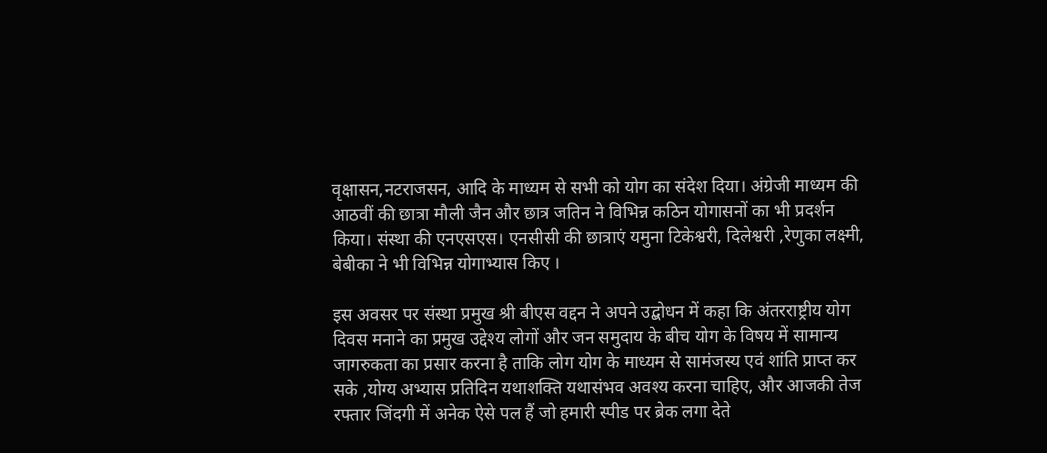वृक्षासन,नटराजसन, आदि के माध्यम से सभी को योग का संदेश दिया। अंग्रेजी माध्यम की आठवीं की छात्रा मौली जैन और छात्र जतिन ने विभिन्न कठिन योगासनों का भी प्रदर्शन किया। संस्था की एनएसएस। एनसीसी की छात्राएं यमुना टिकेश्वरी, दिलेश्वरी ,रेणुका लक्ष्मी, बेबीका ने भी विभिन्न योगाभ्यास किए ।

इस अवसर पर संस्था प्रमुख श्री बीएस वद्दन ने अपने उद्बोधन में कहा कि अंतरराष्ट्रीय योग दिवस मनाने का प्रमुख उद्देश्य लोगों और जन समुदाय के बीच योग के विषय में सामान्य जागरुकता का प्रसार करना है ताकि लोग योग के माध्यम से सामंजस्य एवं शांति प्राप्त कर सके ,योग्य अभ्यास प्रतिदिन यथाशक्ति यथासंभव अवश्य करना चाहिए, और आजकी तेज रफ्तार जिंदगी में अनेक ऐसे पल हैं जो हमारी स्पीड पर ब्रेक लगा देते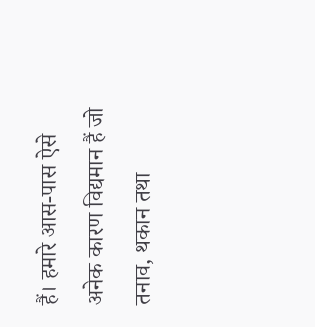हैं। हमारे आस-पास ऐसे अनेक कारण विद्यमान हैं जो तनाव, थकान तथा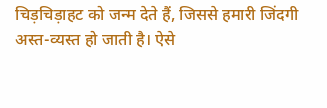चिड़चिड़ाहट को जन्म देते हैं, जिससे हमारी जिंदगी अस्त-व्यस्त हो जाती है। ऐसे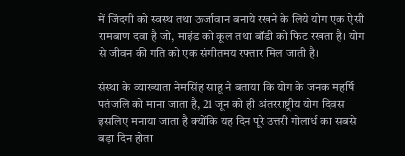में जिंदगी को स्वस्थ तथा ऊर्जावान बनाये रखने के लिये योग एक ऐसी रामबाण दवा है जो, माइंड को कूल तथा बॉडी को फिट रखता है। योग से जीवन की गति को एक संगीतमय रफ्तार मिल जाती है।

संस्था के व्याख्याता नेमसिंह साहू ने बताया कि योग के जनक महर्षि पतंजलि को माना जाता है, 21 जून को ही अंतरराष्ट्रीय योग दिवस इसलिए मनाया जाता है क्योंकि यह दिन पूरे उत्तरी गोलार्ध का सबसे बड़ा दिन होता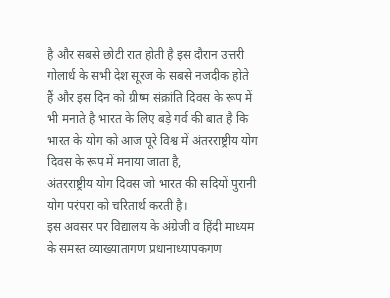है और सबसे छोटी रात होती है इस दौरान उत्तरी गोलार्ध के सभी देश सूरज के सबसे नजदीक होते हैं और इस दिन को ग्रीष्म संक्रांति दिवस के रूप में भी मनाते है भारत के लिए बड़े गर्व की बात है कि भारत के योग को आज पूरे विश्व में अंतरराष्ट्रीय योग दिवस के रूप में मनाया जाता है,
अंतरराष्ट्रीय योग दिवस जो भारत की सदियों पुरानी योग परंपरा को चरितार्थ करती है।
इस अवसर पर विद्यालय के अंग्रेजी व हिंदी माध्यम के समस्त व्याख्यातागण प्रधानाध्यापकगण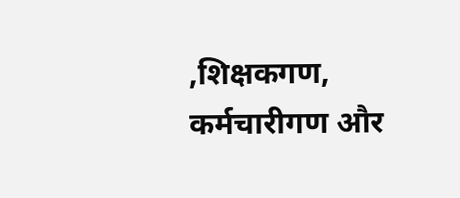,शिक्षकगण, कर्मचारीगण और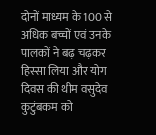दोनों माध्यम के 100 से अधिक बच्चों एवं उनके पालकों ने बढ़ चढ़कर हिस्सा लिया और योग दिवस की थीम वसुदेव कुटुंबकम को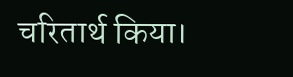चरितार्थ किया।